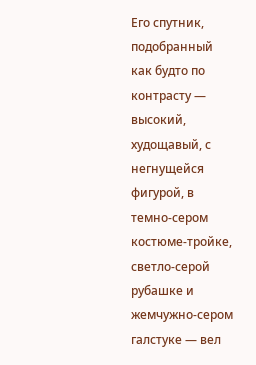Его спутник, подобранный как будто по контрасту — высокий, худощавый, с негнущейся фигурой, в темно-сером костюме-тройке, светло-серой рубашке и жемчужно-сером галстуке — вел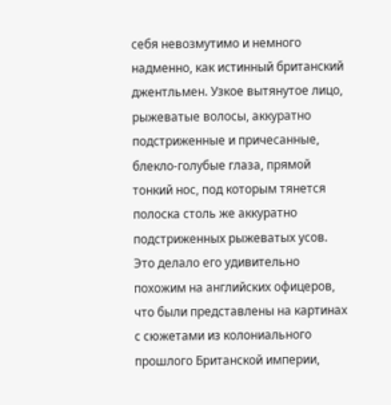себя невозмутимо и немного надменно, как истинный британский джентльмен. Узкое вытянутое лицо, рыжеватые волосы, аккуратно подстриженные и причесанные, блекло-голубые глаза, прямой тонкий нос, под которым тянется полоска столь же аккуратно подстриженных рыжеватых усов. Это делало его удивительно похожим на английских офицеров, что были представлены на картинах с сюжетами из колониального прошлого Британской империи,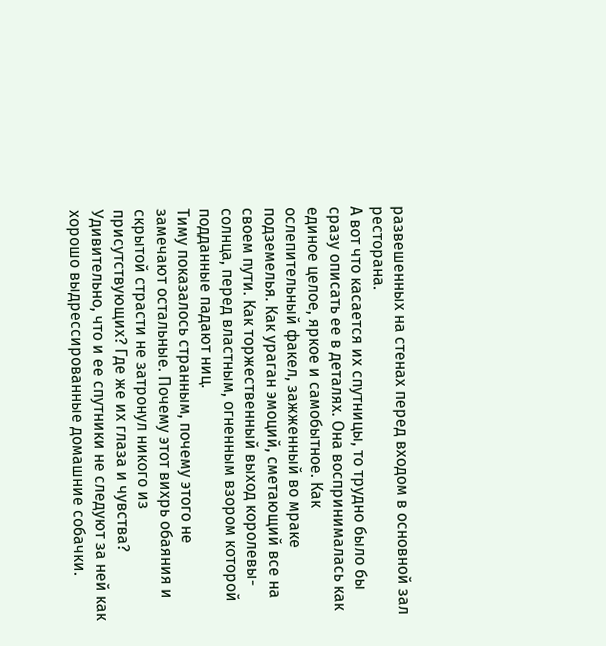развешенных на стенах перед входом в основной зал ресторана.
А вот что касается их спутницы, то трудно было бы сразу описать ее в деталях. Она воспринималась как единое целое, яркое и самобытное. Как ослепительный факел, зажженный во мраке подземелья. Как ураган эмоций, сметающий все на своем пути. Как торжественный выход королевы-солнца, перед властным, огненным взором которой подданные падают ниц.
Тиму показалось странным, почему этого не замечают остальные. Почему этот вихрь обаяния и скрытой страсти не затронул никого из присутствующих? Где же их глаза и чувства? Удивительно, что и ее спутники не следуют за ней как хорошо выдрессированные домашние собачки.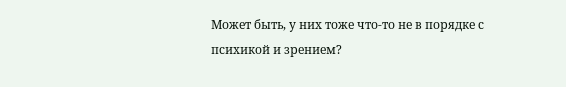Может быть, у них тоже что-то не в порядке с психикой и зрением?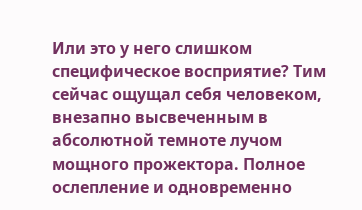Или это у него слишком специфическое восприятие? Тим сейчас ощущал себя человеком, внезапно высвеченным в абсолютной темноте лучом мощного прожектора. Полное ослепление и одновременно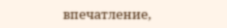впечатление,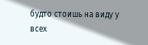будто стоишь на виду у всех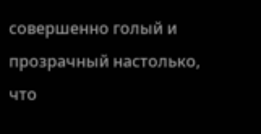совершенно голый и прозрачный настолько, что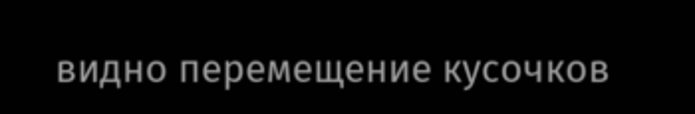видно перемещение кусочков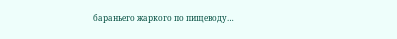бараньего жаркого по пищеводу…